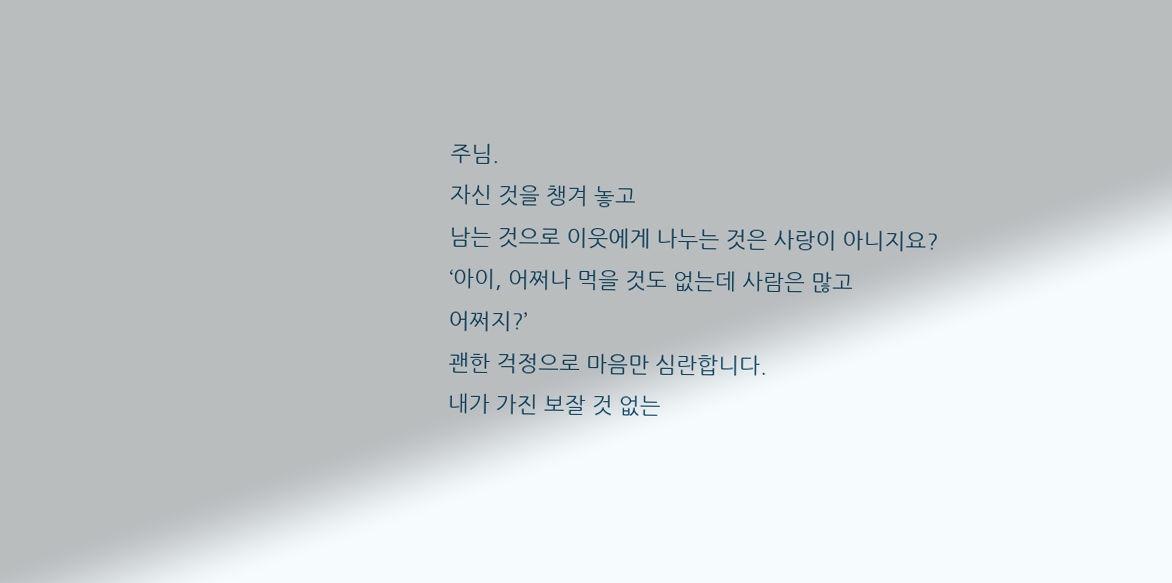주님.
자신 것을 챙겨 놓고
남는 것으로 이웃에게 나누는 것은 사랑이 아니지요?
‘아이, 어쩌나 먹을 것도 없는데 사람은 많고
어쩌지?’
괜한 걱정으로 마음만 심란합니다.
내가 가진 보잘 것 없는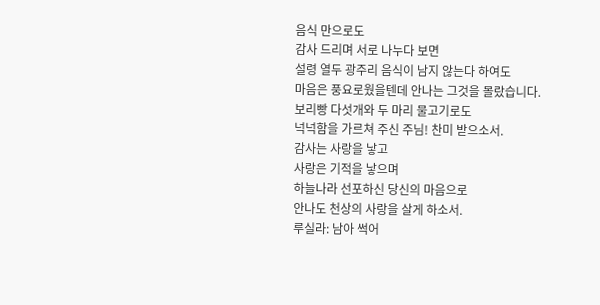음식 만으로도
감사 드리며 서로 나누다 보면
설령 열두 광주리 음식이 남지 않는다 하여도
마음은 풍요로웠을텐데 안나는 그것을 몰랐습니다.
보리빵 다섯개와 두 마리 물고기로도
넉넉함을 가르쳐 주신 주님! 찬미 받으소서.
감사는 사랑을 낳고
사랑은 기적을 낳으며
하늘나라 선포하신 당신의 마음으로
안나도 천상의 사랑을 살게 하소서.
루실라: 남아 썩어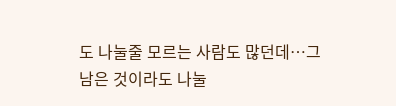도 나눌줄 모르는 사람도 많던데…그 남은 것이라도 나눌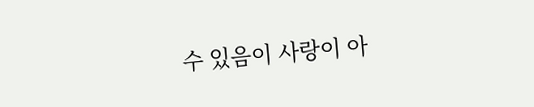수 있음이 사랑이 아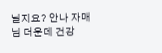닐지요? 안나 자매님 더운데 건강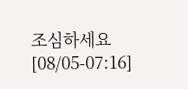조심하세요 [08/05-07:16]